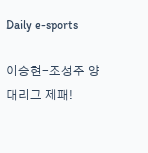Daily e-sports

이승현-조성주 양대리그 제패!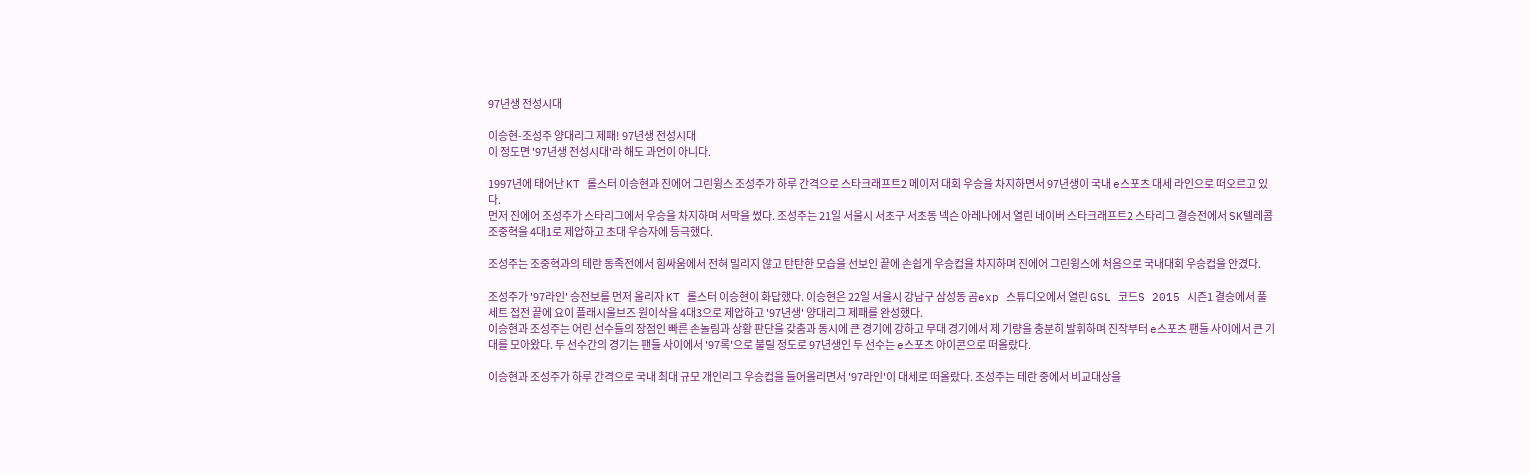97년생 전성시대

이승현-조성주 양대리그 제패! 97년생 전성시대
이 정도면 '97년생 전성시대'라 해도 과언이 아니다.

1997년에 태어난 KT 롤스터 이승현과 진에어 그린윙스 조성주가 하루 간격으로 스타크래프트2 메이저 대회 우승을 차지하면서 97년생이 국내 e스포츠 대세 라인으로 떠오르고 있다.
먼저 진에어 조성주가 스타리그에서 우승을 차지하며 서막을 썼다. 조성주는 21일 서울시 서초구 서초동 넥슨 아레나에서 열린 네이버 스타크래프트2 스타리그 결승전에서 SK텔레콤 조중혁을 4대1로 제압하고 초대 우승자에 등극했다.

조성주는 조중혁과의 테란 동족전에서 힘싸움에서 전혀 밀리지 않고 탄탄한 모습을 선보인 끝에 손쉽게 우승컵을 차지하며 진에어 그린윙스에 처음으로 국내대회 우승컵을 안겼다.

조성주가 '97라인' 승전보를 먼저 올리자 KT 롤스터 이승현이 화답했다. 이승현은 22일 서울시 강남구 삼성동 곰exp 스튜디오에서 열린 GSL 코드S 2015 시즌1 결승에서 풀 세트 접전 끝에 요이 플래시울브즈 원이삭을 4대3으로 제압하고 '97년생' 양대리그 제패를 완성했다.
이승현과 조성주는 어린 선수들의 장점인 빠른 손놀림과 상황 판단을 갖춤과 동시에 큰 경기에 강하고 무대 경기에서 제 기량을 충분히 발휘하며 진작부터 e스포츠 팬들 사이에서 큰 기대를 모아왔다. 두 선수간의 경기는 팬들 사이에서 '97록'으로 불릴 정도로 97년생인 두 선수는 e스포츠 아이콘으로 떠올랐다.

이승현과 조성주가 하루 간격으로 국내 최대 규모 개인리그 우승컵을 들어올리면서 '97라인'이 대세로 떠올랐다. 조성주는 테란 중에서 비교대상을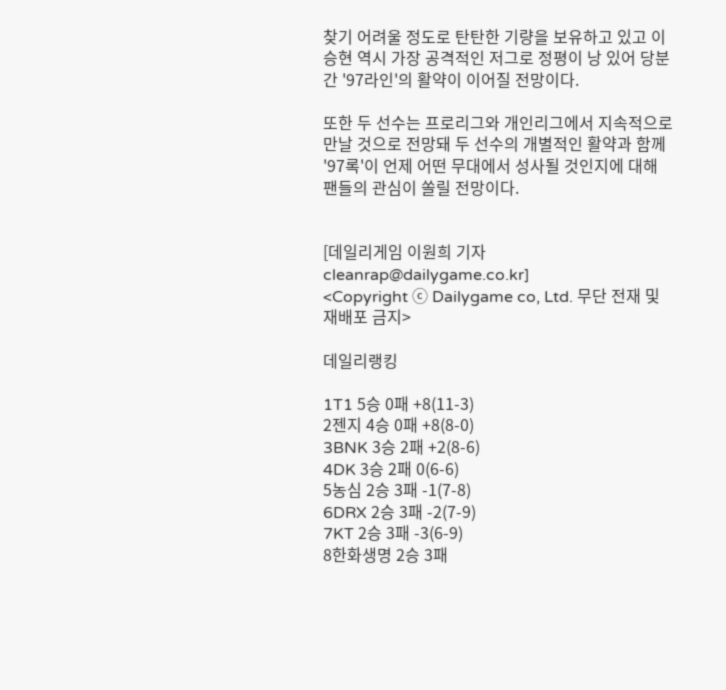찾기 어려울 정도로 탄탄한 기량을 보유하고 있고 이승현 역시 가장 공격적인 저그로 정평이 낭 있어 당분간 '97라인'의 활약이 이어질 전망이다.

또한 두 선수는 프로리그와 개인리그에서 지속적으로 만날 것으로 전망돼 두 선수의 개별적인 활약과 함께 '97록'이 언제 어떤 무대에서 성사될 것인지에 대해 팬들의 관심이 쏠릴 전망이다.


[데일리게임 이원희 기자 cleanrap@dailygame.co.kr]
<Copyright ⓒ Dailygame co, Ltd. 무단 전재 및 재배포 금지>

데일리랭킹

1T1 5승 0패 +8(11-3)
2젠지 4승 0패 +8(8-0)
3BNK 3승 2패 +2(8-6)
4DK 3승 2패 0(6-6)
5농심 2승 3패 -1(7-8)
6DRX 2승 3패 -2(7-9)
7KT 2승 3패 -3(6-9)
8한화생명 2승 3패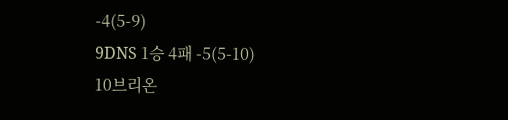-4(5-9)
9DNS 1승 4패 -5(5-10)
10브리온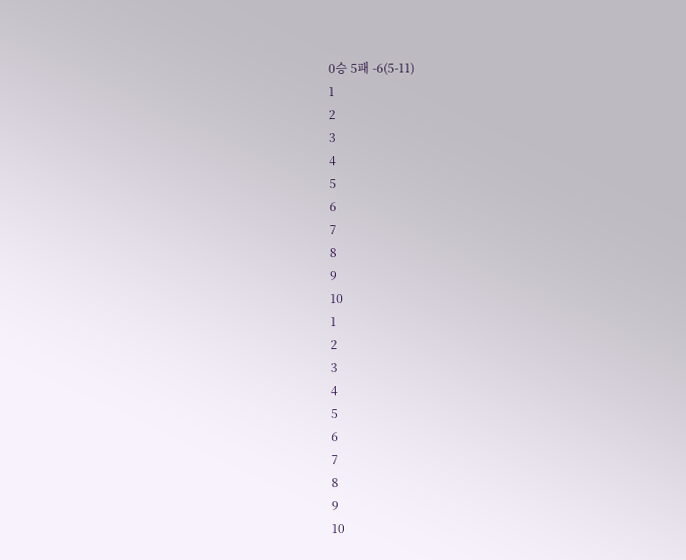0승 5패 -6(5-11)
1
2
3
4
5
6
7
8
9
10
1
2
3
4
5
6
7
8
9
10